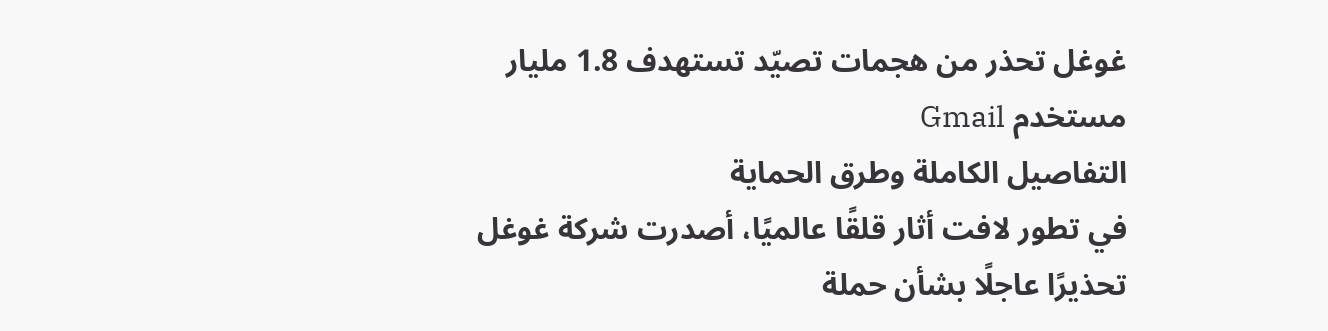غوغل تحذر من هجمات تصيّد تستهدف 1.8 مليار مستخدم Gmail
التفاصيل الكاملة وطرق الحماية
في تطور لافت أثار قلقًا عالميًا، أصدرت شركة غوغل تحذيرًا عاجلًا بشأن حملة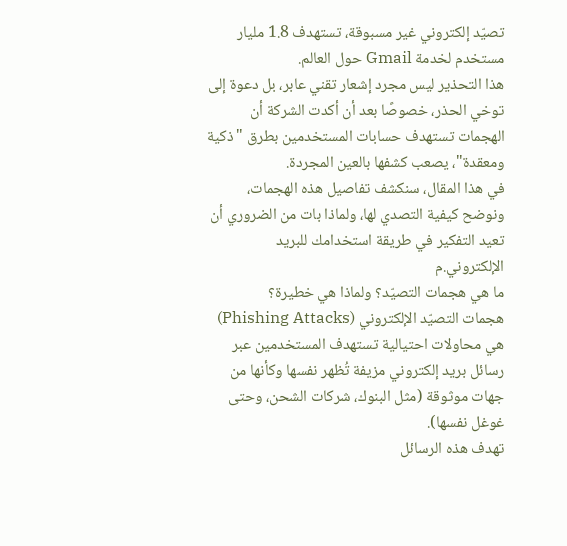تصيّد إلكتروني غير مسبوقة، تستهدف 1.8 مليار مستخدم لخدمة Gmail حول العالم.
هذا التحذير ليس مجرد إشعار تقني عابر، بل دعوة إلى توخي الحذر، خصوصًا بعد أن أكدت الشركة أن الهجمات تستهدف حسابات المستخدمين بطرق "ذكية ومعقدة"، يصعب كشفها بالعين المجردة.
في هذا المقال، سنكشف تفاصيل هذه الهجمات، ونوضح كيفية التصدي لها، ولماذا بات من الضروري أن تعيد التفكير في طريقة استخدامك للبريد الإلكتروني.م
ما هي هجمات التصيّد؟ ولماذا هي خطيرة؟
هجمات التصيّد الإلكتروني (Phishing Attacks) هي محاولات احتيالية تستهدف المستخدمين عبر رسائل بريد إلكتروني مزيفة تُظهر نفسها وكأنها من جهات موثوقة (مثل البنوك، شركات الشحن، وحتى غوغل نفسها).
تهدف هذه الرسائل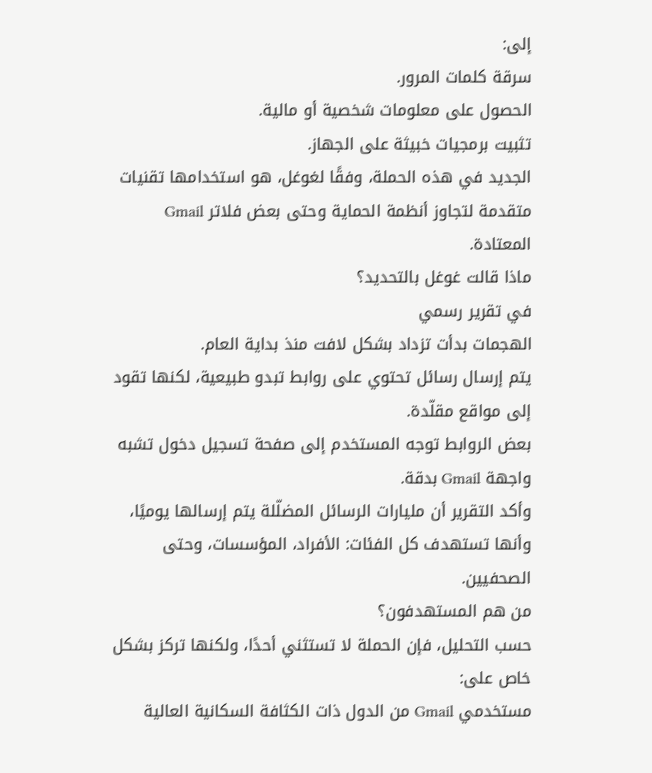إلى:
سرقة كلمات المرور.
الحصول على معلومات شخصية أو مالية.
تثبيت برمجيات خبيثة على الجهاز.
الجديد في هذه الحملة، وفقًا لغوغل، هو استخدامها تقنيات متقدمة لتجاوز أنظمة الحماية وحتى بعض فلاتر Gmail المعتادة.
ماذا قالت غوغل بالتحديد؟
في تقرير رسمي
الهجمات بدأت تزداد بشكل لافت منذ بداية العام.
يتم إرسال رسائل تحتوي على روابط تبدو طبيعية، لكنها تقود إلى مواقع مقلّدة.
بعض الروابط توجه المستخدم إلى صفحة تسجيل دخول تشبه واجهة Gmail بدقة.
وأكد التقرير أن مليارات الرسائل المضلّلة يتم إرسالها يوميًا، وأنها تستهدف كل الفئات: الأفراد، المؤسسات، وحتى الصحفيين.
من هم المستهدفون؟
حسب التحليل، فإن الحملة لا تستثني أحدًا، ولكنها تركز بشكل خاص على:
مستخدمي Gmail من الدول ذات الكثافة السكانية العالية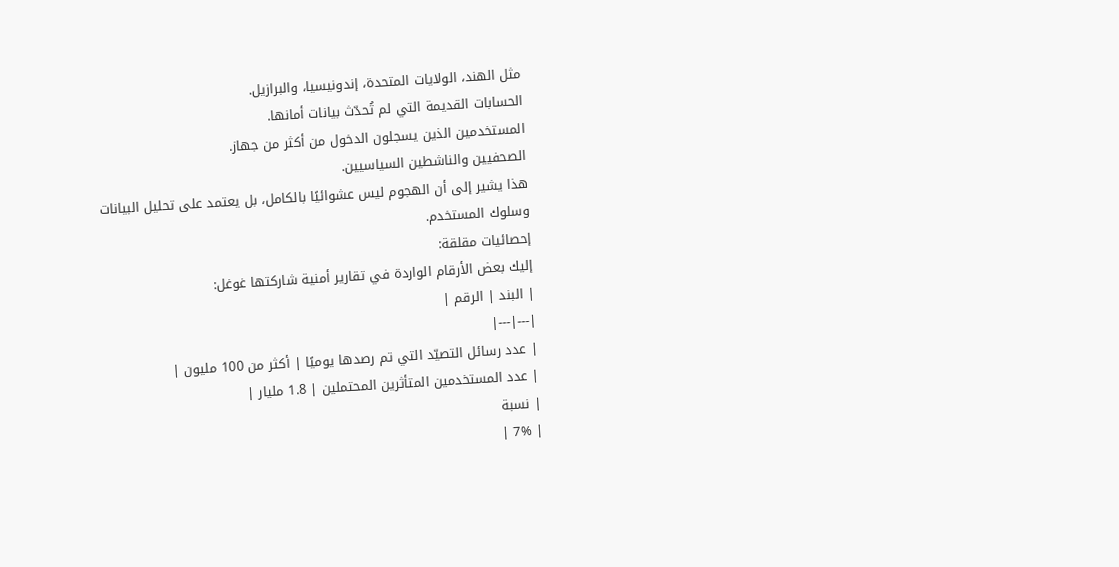مثل الهند، الولايات المتحدة، إندونيسيا، والبرازيل.
الحسابات القديمة التي لم تُحدّث بيانات أمانها.
المستخدمين الذين يسجلون الدخول من أكثر من جهاز.
الصحفيين والناشطين السياسيين.
هذا يشير إلى أن الهجوم ليس عشوائيًا بالكامل، بل يعتمد على تحليل البيانات وسلوك المستخدم.
إحصائيات مقلقة:
إليك بعض الأرقام الواردة في تقارير أمنية شاركتها غوغل:
| البند | الرقم |
|---|---|
| عدد رسائل التصيّد التي تم رصدها يوميًا | أكثر من 100 مليون |
| عدد المستخدمين المتأثرين المحتملين | 1.8 مليار |
| نسبة
| 7% |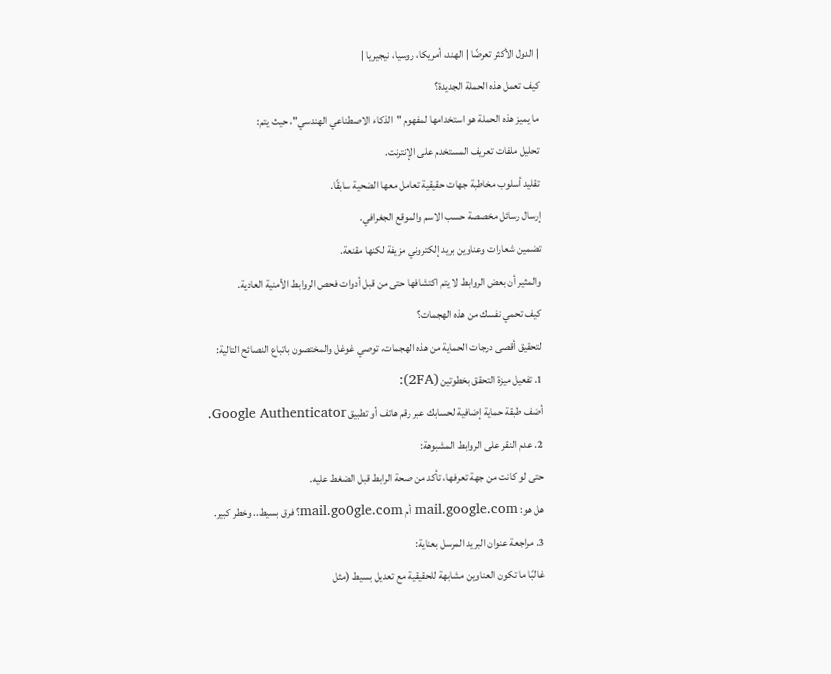| الدول الأكثر تعرضًا | الهند، أمريكا، روسيا، نيجيريا |
كيف تعمل هذه الحملة الجديدة؟
ما يميز هذه الحملة هو استخدامها لمفهوم "الذكاء الاصطناعي الهندسي"، حيث يتم:
تحليل ملفات تعريف المستخدم على الإنترنت.
تقليد أسلوب مخاطبة جهات حقيقية تعامل معها الضحية سابقًا.
إرسال رسائل مخصصة حسب الاسم والموقع الجغرافي.
تضمين شعارات وعناوين بريد إلكتروني مزيفة لكنها مقنعة.
والمثير أن بعض الروابط لا يتم اكتشافها حتى من قبل أدوات فحص الروابط الأمنية العادية.
كيف تحمي نفسك من هذه الهجمات؟
لتحقيق أقصى درجات الحماية من هذه الهجمات، توصي غوغل والمختصون باتباع النصائح التالية:
1. تفعيل ميزة التحقق بخطوتين (2FA):
أضف طبقة حماية إضافية لحسابك عبر رقم هاتف أو تطبيق Google Authenticator.
2. عدم النقر على الروابط المشبوهة:
حتى لو كانت من جهة تعرفها، تأكد من صحة الرابط قبل الضغط عليه.
هل هو: mail.google.com أم mail.go0gle.com؟ فرق بسيط.. وخطر كبير.
3. مراجعة عنوان البريد المرسل بعناية:
غالبًا ما تكون العناوين مشابهة للحقيقية مع تعديل بسيط (مثل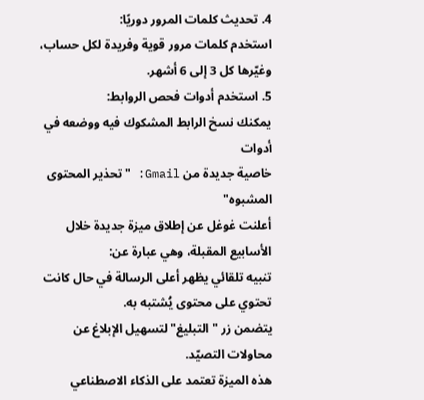4. تحديث كلمات المرور دوريًا:
استخدم كلمات مرور قوية وفريدة لكل حساب، وغيّرها كل 3 إلى 6 أشهر.
5. استخدم أدوات فحص الروابط:
يمكنك نسخ الرابط المشكوك فيه ووضعه في أدوات
خاصية جديدة من Gmail: "تحذير المحتوى المشبوه"
أعلنت غوغل عن إطلاق ميزة جديدة خلال الأسابيع المقبلة، وهي عبارة عن:
تنبيه تلقائي يظهر أعلى الرسالة في حال كانت تحتوي على محتوى يُشتبه به.
يتضمن زر "التبليغ" لتسهيل الإبلاغ عن محاولات التصيّد.
هذه الميزة تعتمد على الذكاء الاصطناعي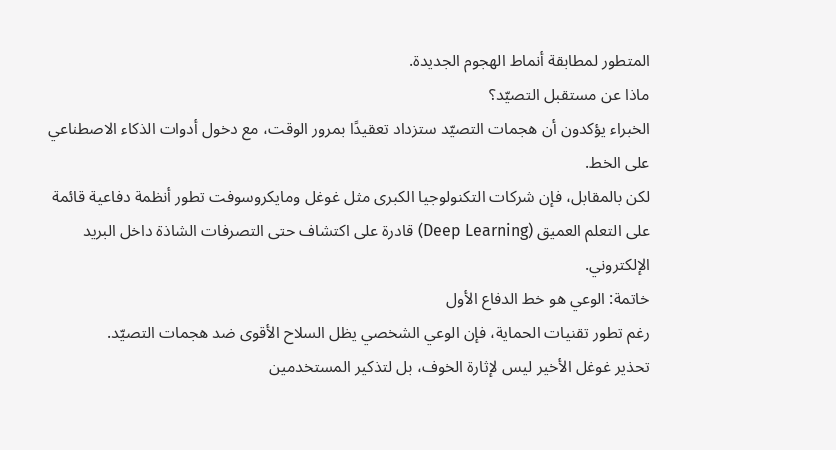المتطور لمطابقة أنماط الهجوم الجديدة.
ماذا عن مستقبل التصيّد؟
الخبراء يؤكدون أن هجمات التصيّد ستزداد تعقيدًا بمرور الوقت، مع دخول أدوات الذكاء الاصطناعي على الخط.
لكن بالمقابل، فإن شركات التكنولوجيا الكبرى مثل غوغل ومايكروسوفت تطور أنظمة دفاعية قائمة على التعلم العميق (Deep Learning) قادرة على اكتشاف حتى التصرفات الشاذة داخل البريد الإلكتروني.
خاتمة: الوعي هو خط الدفاع الأول
رغم تطور تقنيات الحماية، فإن الوعي الشخصي يظل السلاح الأقوى ضد هجمات التصيّد.
تحذير غوغل الأخير ليس لإثارة الخوف، بل لتذكير المستخدمين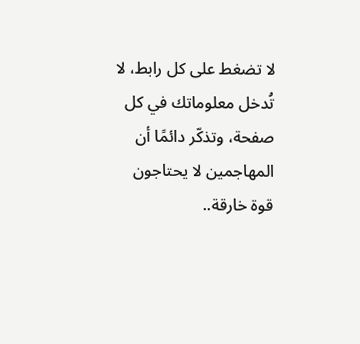لا تضغط على كل رابط، لا تُدخل معلوماتك في كل صفحة، وتذكّر دائمًا أن المهاجمين لا يحتاجون قوة خارقة..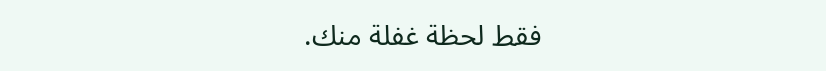فقط لحظة غفلة منك.